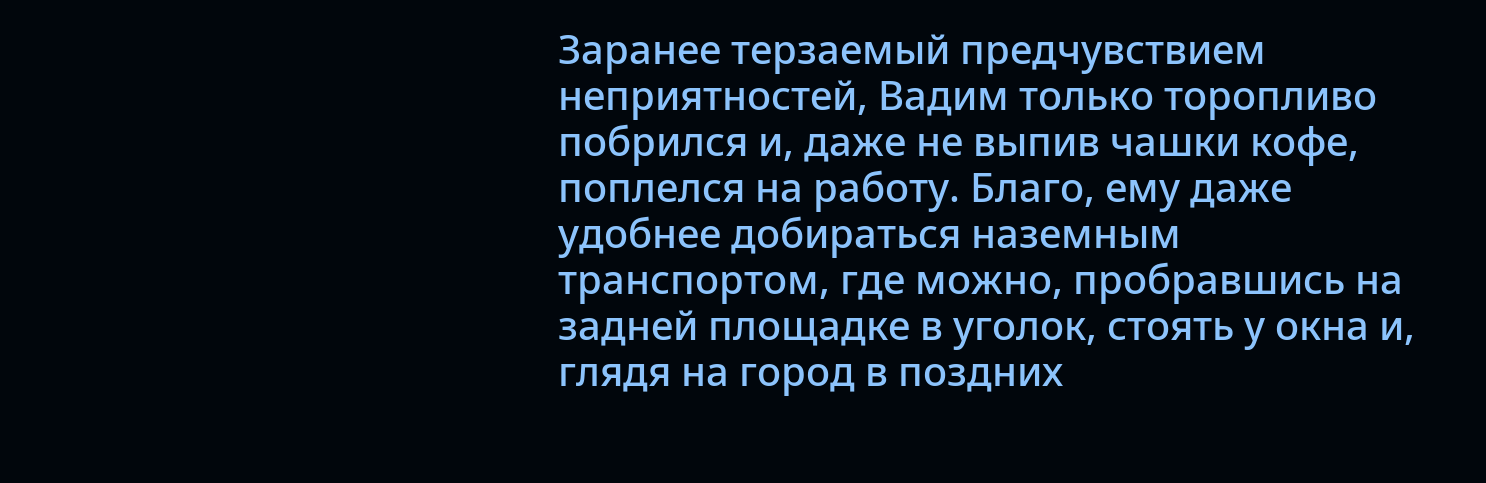Заранее терзаемый предчувствием неприятностей, Вадим только торопливо побрился и, даже не выпив чашки кофе, поплелся на работу. Благо, ему даже удобнее добираться наземным транспортом, где можно, пробравшись на задней площадке в уголок, стоять у окна и, глядя на город в поздних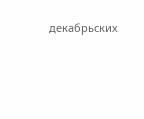декабрьских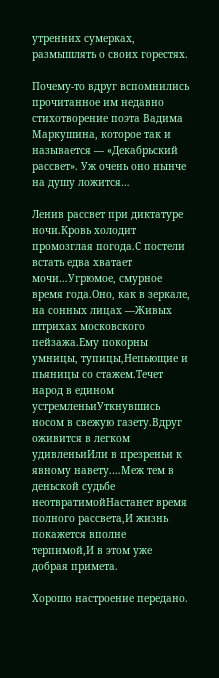утренних сумерках, размышлять о своих горестях.

Почему-то вдруг вспомнились прочитанное им недавно стихотворение поэта Вадима Маркушина, которое так и называется — «Декабрьский рассвет». Уж очень оно нынче на душу ложится…

Ленив рассвет при диктатуре ночи.Кровь холодит промозглая погода.С постели встать едва хватает мочи…Угрюмое, смурное время года.Оно, как в зеркале, на сонных лицах —Живых штрихах московского пейзажа.Ему покорны умницы, тупицы,Непьющие и пьяницы со стажем.Течет народ в едином устремленьиУткнувшись носом в свежую газету.Вдруг оживится в легком удивленьиИли в презреньи к явному навету.…Меж тем в деньской судьбе неотвратимойНастанет время полного рассвета,И жизнь покажется вполне терпимой,И в этом уже добрая примета.

Хорошо настроение передано.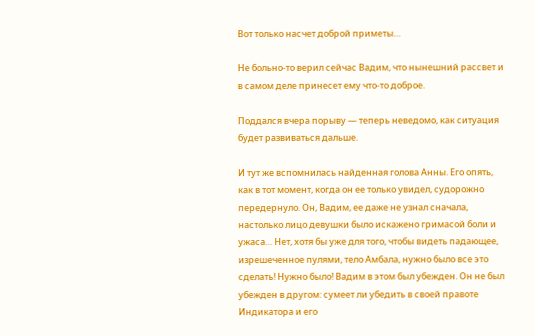Вот только насчет доброй приметы…

Не больно-то верил сейчас Вадим, что нынешний рассвет и в самом деле принесет ему что-то доброе.

Поддался вчера порыву — теперь неведомо, как ситуация будет развиваться дальше.

И тут же вспомнилась найденная голова Анны. Его опять, как в тот момент, когда он ее только увидел, судорожно передернуло. Он, Вадим, ее даже не узнал сначала, настолько лицо девушки было искажено гримасой боли и ужаса… Нет, хотя бы уже для того, чтобы видеть падающее, изрешеченное пулями, тело Амбала, нужно было все это сделать! Нужно было! Вадим в этом был убежден. Он не был убежден в другом: сумеет ли убедить в своей правоте Индикатора и его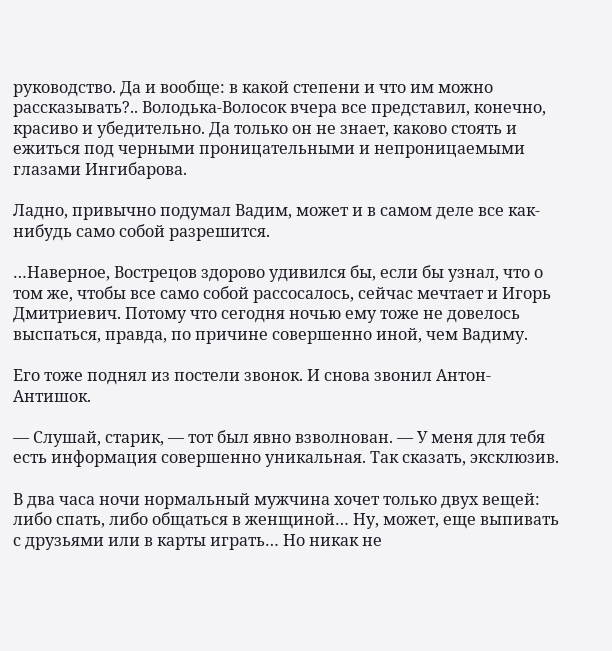руководство. Да и вообще: в какой степени и что им можно рассказывать?.. Володька-Волосок вчера все представил, конечно, красиво и убедительно. Да только он не знает, каково стоять и ежиться под черными проницательными и непроницаемыми глазами Ингибарова.

Ладно, привычно подумал Вадим, может и в самом деле все как-нибудь само собой разрешится.

…Наверное, Вострецов здорово удивился бы, если бы узнал, что о том же, чтобы все само собой рассосалось, сейчас мечтает и Игорь Дмитриевич. Потому что сегодня ночью ему тоже не довелось выспаться, правда, по причине совершенно иной, чем Вадиму.

Его тоже поднял из постели звонок. И снова звонил Антон-Антишок.

— Слушай, старик, — тот был явно взволнован. — У меня для тебя есть информация совершенно уникальная. Так сказать, эксклюзив.

В два часа ночи нормальный мужчина хочет только двух вещей: либо спать, либо общаться в женщиной… Ну, может, еще выпивать с друзьями или в карты играть… Но никак не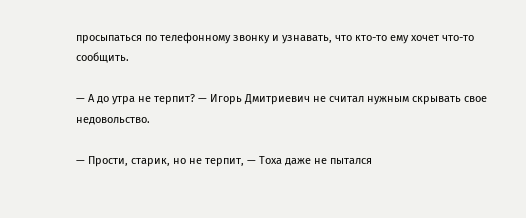просыпаться по телефонному звонку и узнавать, что кто-то ему хочет что-то сообщить.

— А до утра не терпит? — Игорь Дмитриевич не считал нужным скрывать свое недовольство.

— Прости, старик, но не терпит, — Тоха даже не пытался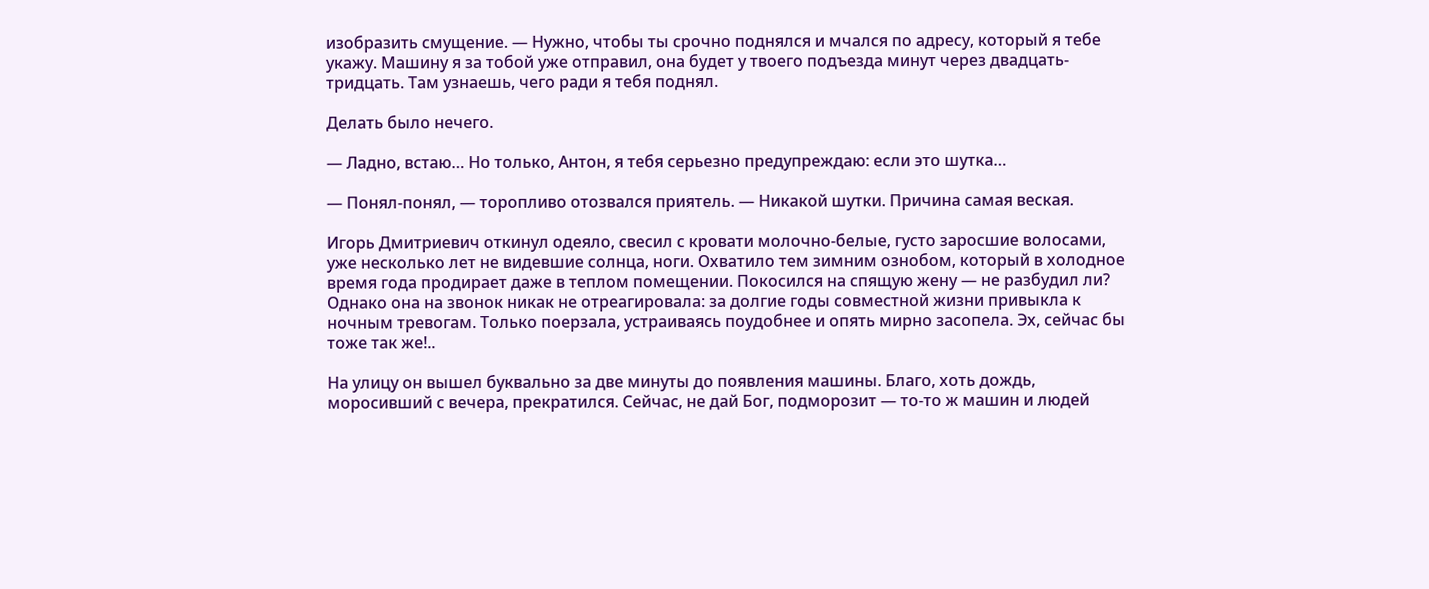изобразить смущение. — Нужно, чтобы ты срочно поднялся и мчался по адресу, который я тебе укажу. Машину я за тобой уже отправил, она будет у твоего подъезда минут через двадцать-тридцать. Там узнаешь, чего ради я тебя поднял.

Делать было нечего.

— Ладно, встаю… Но только, Антон, я тебя серьезно предупреждаю: если это шутка…

— Понял-понял, — торопливо отозвался приятель. — Никакой шутки. Причина самая веская.

Игорь Дмитриевич откинул одеяло, свесил с кровати молочно-белые, густо заросшие волосами, уже несколько лет не видевшие солнца, ноги. Охватило тем зимним ознобом, который в холодное время года продирает даже в теплом помещении. Покосился на спящую жену — не разбудил ли? Однако она на звонок никак не отреагировала: за долгие годы совместной жизни привыкла к ночным тревогам. Только поерзала, устраиваясь поудобнее и опять мирно засопела. Эх, сейчас бы тоже так же!..

На улицу он вышел буквально за две минуты до появления машины. Благо, хоть дождь, моросивший с вечера, прекратился. Сейчас, не дай Бог, подморозит — то-то ж машин и людей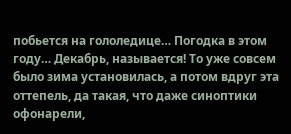побьется на гололедице… Погодка в этом году… Декабрь, называется! То уже совсем было зима установилась, а потом вдруг эта оттепель, да такая, что даже синоптики офонарели,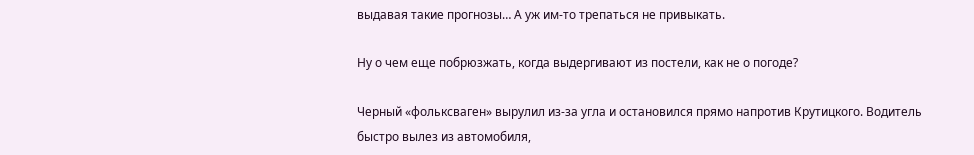выдавая такие прогнозы… А уж им-то трепаться не привыкать.

Ну о чем еще побрюзжать, когда выдергивают из постели, как не о погоде?

Черный «фольксваген» вырулил из-за угла и остановился прямо напротив Крутицкого. Водитель быстро вылез из автомобиля,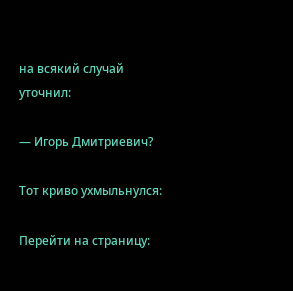на всякий случай уточнил:

— Игорь Дмитриевич?

Тот криво ухмыльнулся:

Перейти на страницу: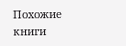Похожие книги